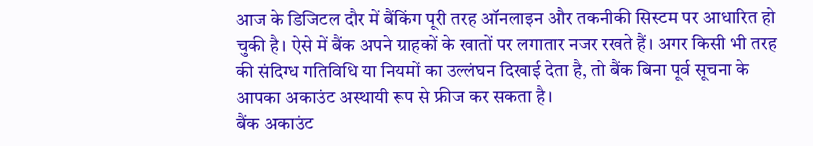आज के डिजिटल दौर में बैंकिंग पूरी तरह ऑनलाइन और तकनीकी सिस्टम पर आधारित हो चुकी है। ऐसे में बैंक अपने ग्राहकों के खातों पर लगातार नजर रखते हैं। अगर किसी भी तरह की संदिग्ध गतिविधि या नियमों का उल्लंघन दिखाई देता है, तो बैंक बिना पूर्व सूचना के आपका अकाउंट अस्थायी रूप से फ्रीज कर सकता है।
बैंक अकाउंट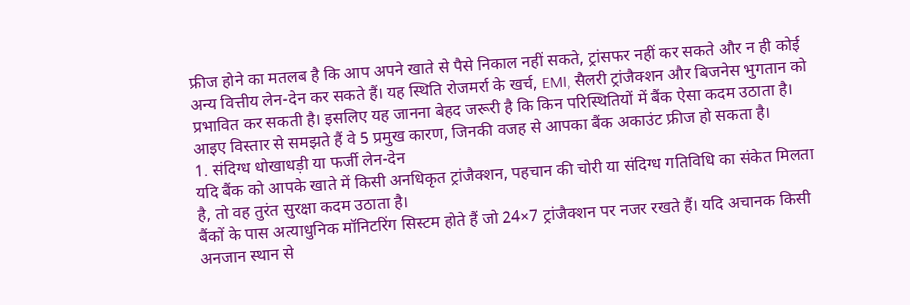फ्रीज होने का मतलब है कि आप अपने खाते से पैसे निकाल नहीं सकते, ट्रांसफर नहीं कर सकते और न ही कोई अन्य वित्तीय लेन-देन कर सकते हैं। यह स्थिति रोजमर्रा के खर्च, EMI, सैलरी ट्रांजैक्शन और बिजनेस भुगतान को प्रभावित कर सकती है। इसलिए यह जानना बेहद जरूरी है कि किन परिस्थितियों में बैंक ऐसा कदम उठाता है।
आइए विस्तार से समझते हैं वे 5 प्रमुख कारण, जिनकी वजह से आपका बैंक अकाउंट फ्रीज हो सकता है।
1. संदिग्ध धोखाधड़ी या फर्जी लेन-देन
यदि बैंक को आपके खाते में किसी अनधिकृत ट्रांजैक्शन, पहचान की चोरी या संदिग्ध गतिविधि का संकेत मिलता है, तो वह तुरंत सुरक्षा कदम उठाता है।
बैंकों के पास अत्याधुनिक मॉनिटरिंग सिस्टम होते हैं जो 24×7 ट्रांजैक्शन पर नजर रखते हैं। यदि अचानक किसी अनजान स्थान से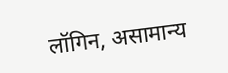लॉगिन, असामान्य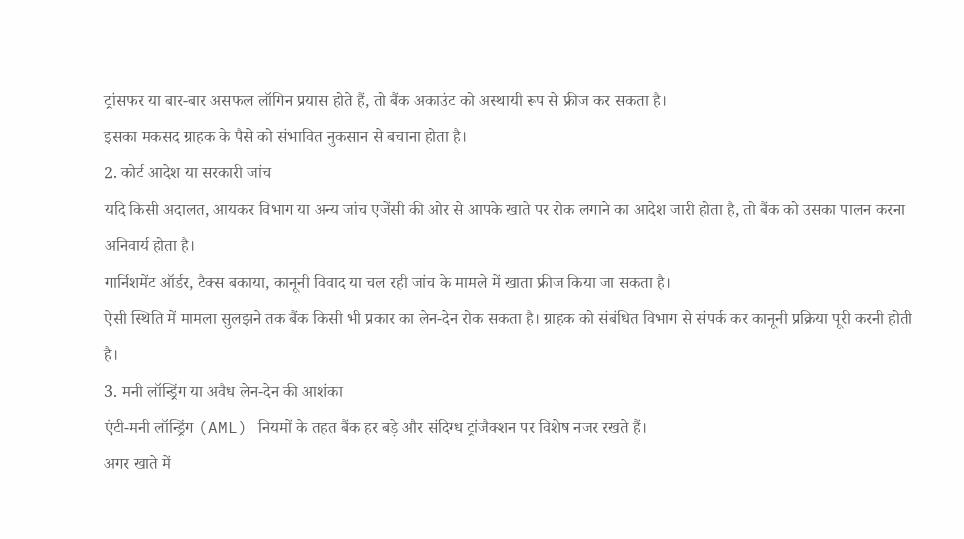ट्रांसफर या बार-बार असफल लॉगिन प्रयास होते हैं, तो बैंक अकाउंट को अस्थायी रूप से फ्रीज कर सकता है।
इसका मकसद ग्राहक के पैसे को संभावित नुकसान से बचाना होता है।
2. कोर्ट आदेश या सरकारी जांच
यदि किसी अदालत, आयकर विभाग या अन्य जांच एजेंसी की ओर से आपके खाते पर रोक लगाने का आदेश जारी होता है, तो बैंक को उसका पालन करना अनिवार्य होता है।
गार्निशमेंट ऑर्डर, टैक्स बकाया, कानूनी विवाद या चल रही जांच के मामले में खाता फ्रीज किया जा सकता है।
ऐसी स्थिति में मामला सुलझने तक बैंक किसी भी प्रकार का लेन-देन रोक सकता है। ग्राहक को संबंधित विभाग से संपर्क कर कानूनी प्रक्रिया पूरी करनी होती है।
3. मनी लॉन्ड्रिंग या अवैध लेन-देन की आशंका
एंटी-मनी लॉन्ड्रिंग (AML) नियमों के तहत बैंक हर बड़े और संदिग्ध ट्रांजैक्शन पर विशेष नजर रखते हैं।
अगर खाते में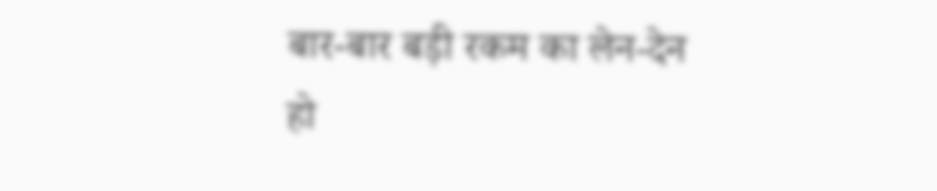बार-बार बड़ी रकम का लेन-देन हो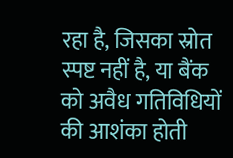रहा है, जिसका स्रोत स्पष्ट नहीं है, या बैंक को अवैध गतिविधियों की आशंका होती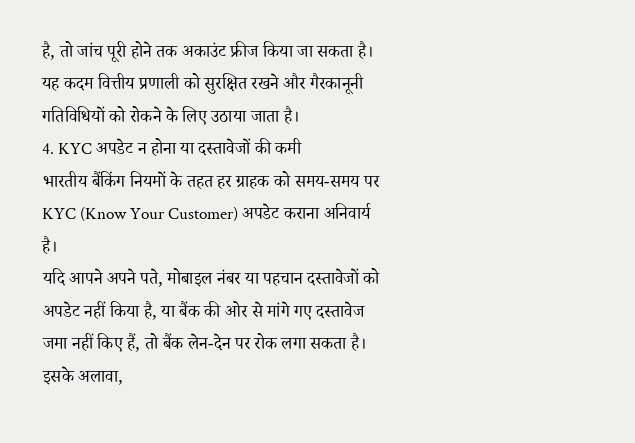है, तो जांच पूरी होने तक अकाउंट फ्रीज किया जा सकता है।
यह कदम वित्तीय प्रणाली को सुरक्षित रखने और गैरकानूनी गतिविधियों को रोकने के लिए उठाया जाता है।
4. KYC अपडेट न होना या दस्तावेजों की कमी
भारतीय बैंकिंग नियमों के तहत हर ग्राहक को समय-समय पर KYC (Know Your Customer) अपडेट कराना अनिवार्य है।
यदि आपने अपने पते, मोबाइल नंबर या पहचान दस्तावेजों को अपडेट नहीं किया है, या बैंक की ओर से मांगे गए दस्तावेज जमा नहीं किए हैं, तो बैंक लेन-देन पर रोक लगा सकता है।
इसके अलावा,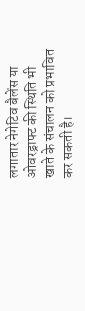लगातार नेगेटिव बैलेंस या ओवरड्राफ्ट की स्थिति भी खाते के संचालन को प्रभावित कर सकती है।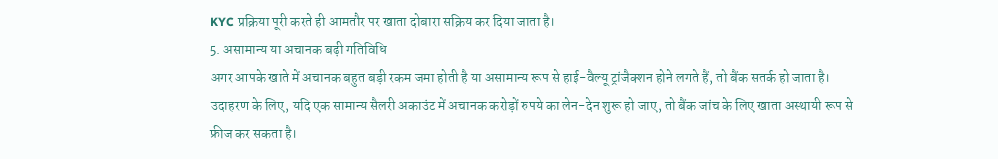KYC प्रक्रिया पूरी करते ही आमतौर पर खाता दोबारा सक्रिय कर दिया जाता है।
5. असामान्य या अचानक बढ़ी गतिविधि
अगर आपके खाते में अचानक बहुत बड़ी रकम जमा होती है या असामान्य रूप से हाई-वैल्यू ट्रांजैक्शन होने लगते हैं, तो बैंक सतर्क हो जाता है।
उदाहरण के लिए, यदि एक सामान्य सैलरी अकाउंट में अचानक करोड़ों रुपये का लेन-देन शुरू हो जाए, तो बैंक जांच के लिए खाता अस्थायी रूप से फ्रीज कर सकता है।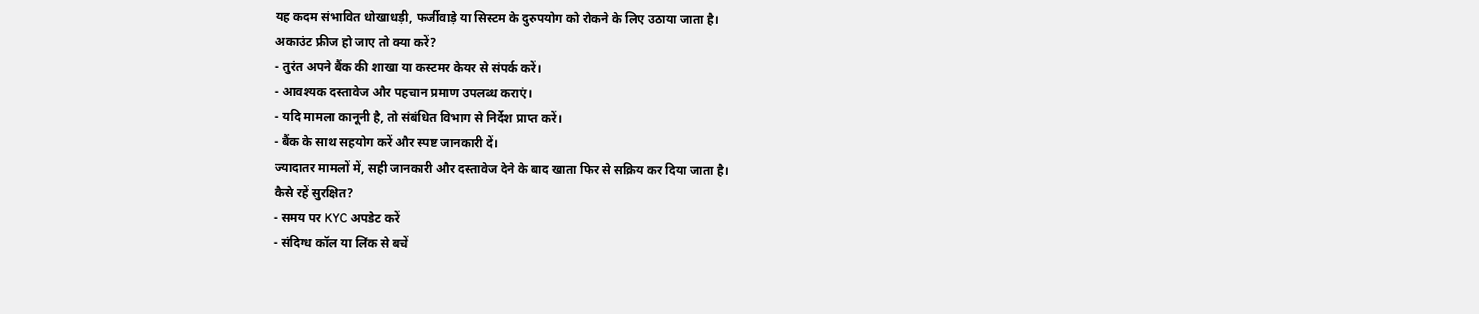यह कदम संभावित धोखाधड़ी, फर्जीवाड़े या सिस्टम के दुरुपयोग को रोकने के लिए उठाया जाता है।
अकाउंट फ्रीज हो जाए तो क्या करें?
- तुरंत अपने बैंक की शाखा या कस्टमर केयर से संपर्क करें।
- आवश्यक दस्तावेज और पहचान प्रमाण उपलब्ध कराएं।
- यदि मामला कानूनी है, तो संबंधित विभाग से निर्देश प्राप्त करें।
- बैंक के साथ सहयोग करें और स्पष्ट जानकारी दें।
ज्यादातर मामलों में, सही जानकारी और दस्तावेज देने के बाद खाता फिर से सक्रिय कर दिया जाता है।
कैसे रहें सुरक्षित?
- समय पर KYC अपडेट करें
- संदिग्ध कॉल या लिंक से बचें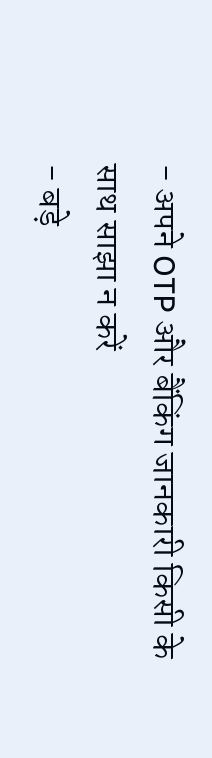- अपने OTP और बैंकिंग जानकारी किसी के साथ साझा न करें
- बड़े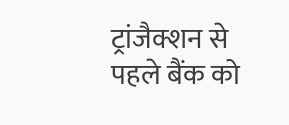ट्रांजैक्शन से पहले बैंक को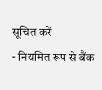सूचित करें
- नियमित रूप से बैंक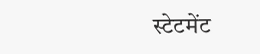स्टेटमेंट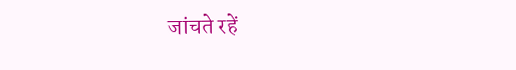जांचते रहें